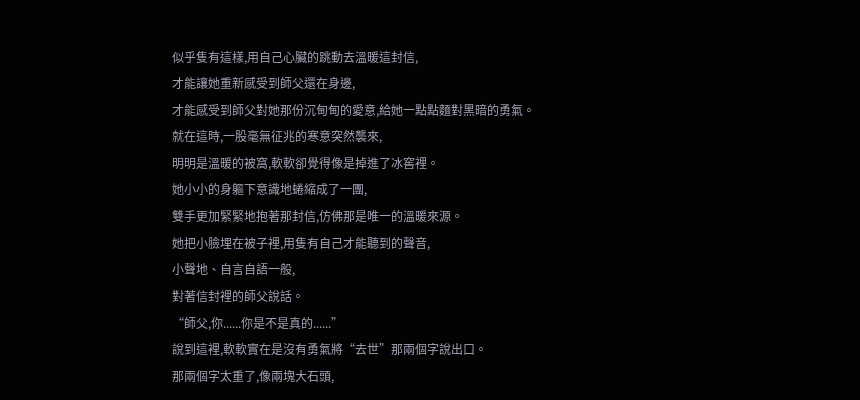似乎隻有這樣,用自己心臟的跳動去溫暖這封信,
才能讓她重新感受到師父還在身邊,
才能感受到師父對她那份沉甸甸的愛意,給她一點點麵對黑暗的勇氣。
就在這時,一股毫無征兆的寒意突然襲來,
明明是溫暖的被窩,軟軟卻覺得像是掉進了冰窖裡。
她小小的身軀下意識地蜷縮成了一團,
雙手更加緊緊地抱著那封信,仿佛那是唯一的溫暖來源。
她把小臉埋在被子裡,用隻有自己才能聽到的聲音,
小聲地、自言自語一般,
對著信封裡的師父說話。
“師父,你......你是不是真的......”
說到這裡,軟軟實在是沒有勇氣將“去世”那兩個字說出口。
那兩個字太重了,像兩塊大石頭,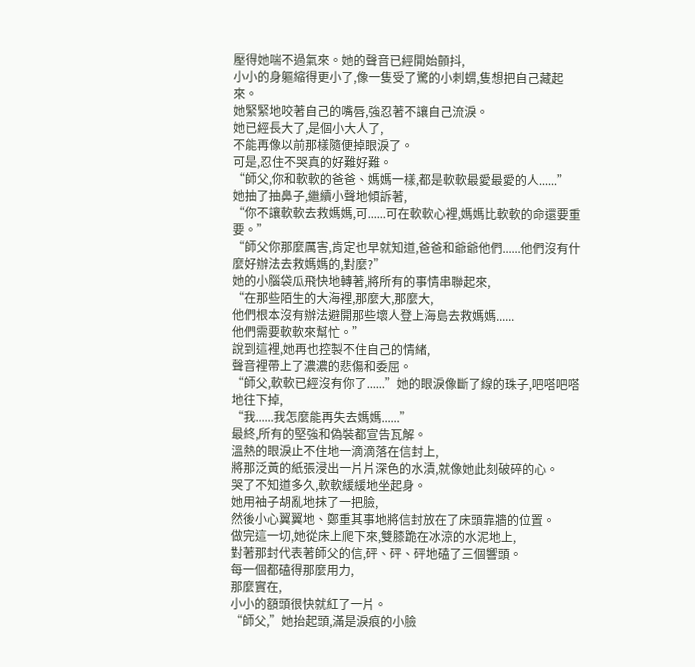壓得她喘不過氣來。她的聲音已經開始顫抖,
小小的身軀縮得更小了,像一隻受了驚的小刺蝟,隻想把自己藏起來。
她緊緊地咬著自己的嘴唇,強忍著不讓自己流淚。
她已經長大了,是個小大人了,
不能再像以前那樣隨便掉眼淚了。
可是,忍住不哭真的好難好難。
“師父,你和軟軟的爸爸、媽媽一樣,都是軟軟最愛最愛的人......”
她抽了抽鼻子,繼續小聲地傾訴著,
“你不讓軟軟去救媽媽,可......可在軟軟心裡,媽媽比軟軟的命還要重要。”
“師父你那麼厲害,肯定也早就知道,爸爸和爺爺他們......他們沒有什麼好辦法去救媽媽的,對麼?”
她的小腦袋瓜飛快地轉著,將所有的事情串聯起來,
“在那些陌生的大海裡,那麼大,那麼大,
他們根本沒有辦法避開那些壞人登上海島去救媽媽......
他們需要軟軟來幫忙。”
說到這裡,她再也控製不住自己的情緒,
聲音裡帶上了濃濃的悲傷和委屈。
“師父,軟軟已經沒有你了......”她的眼淚像斷了線的珠子,吧嗒吧嗒地往下掉,
“我......我怎麼能再失去媽媽......”
最終,所有的堅強和偽裝都宣告瓦解。
溫熱的眼淚止不住地一滴滴落在信封上,
將那泛黃的紙張浸出一片片深色的水漬,就像她此刻破碎的心。
哭了不知道多久,軟軟緩緩地坐起身。
她用袖子胡亂地抹了一把臉,
然後小心翼翼地、鄭重其事地將信封放在了床頭靠牆的位置。
做完這一切,她從床上爬下來,雙膝跪在冰涼的水泥地上,
對著那封代表著師父的信,砰、砰、砰地磕了三個響頭。
每一個都磕得那麼用力,
那麼實在,
小小的額頭很快就紅了一片。
“師父,”她抬起頭,滿是淚痕的小臉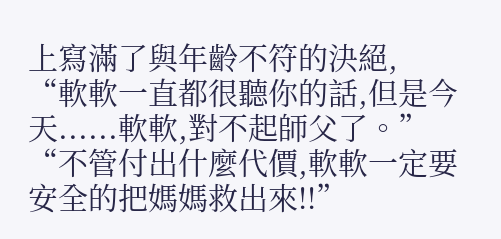上寫滿了與年齡不符的決絕,
“軟軟一直都很聽你的話,但是今天......軟軟,對不起師父了。”
“不管付出什麼代價,軟軟一定要安全的把媽媽救出來!!”